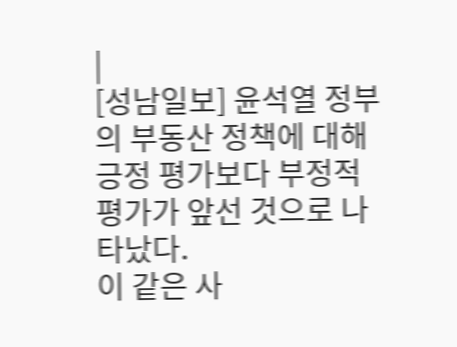|
[성남일보] 윤석열 정부의 부동산 정책에 대해 긍정 평가보다 부정적 평가가 앞선 것으로 나타났다.
이 같은 사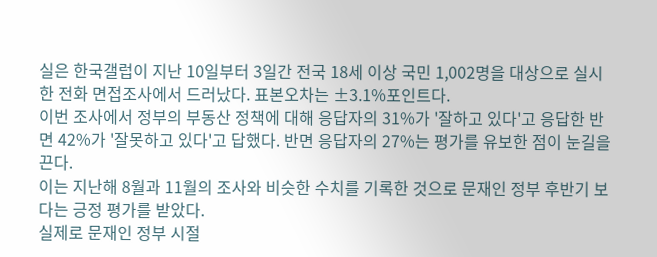실은 한국갤럽이 지난 10일부터 3일간 전국 18세 이상 국민 1,002명을 대상으로 실시한 전화 면접조사에서 드러났다. 표본오차는 ±3.1%포인트다.
이번 조사에서 정부의 부동산 정책에 대해 응답자의 31%가 '잘하고 있다'고 응답한 반면 42%가 '잘못하고 있다'고 답했다. 반면 응답자의 27%는 평가를 유보한 점이 눈길을 끈다.
이는 지난해 8월과 11월의 조사와 비슷한 수치를 기록한 것으로 문재인 정부 후반기 보다는 긍정 평가를 받았다.
실제로 문재인 정부 시절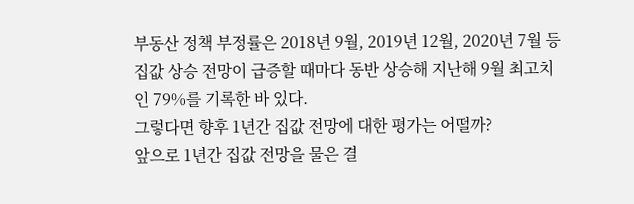부동산 정책 부정률은 2018년 9월, 2019년 12월, 2020년 7월 등 집값 상승 전망이 급증할 때마다 동반 상승해 지난해 9월 최고치인 79%를 기록한 바 있다.
그렇다면 향후 1년간 집값 전망에 대한 평가는 어떨까?
앞으로 1년간 집값 전망을 물은 결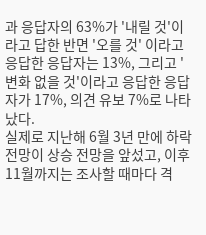과 응답자의 63%가 '내릴 것'이라고 답한 반면 '오를 것' 이라고 응답한 응답자는 13%, 그리고 '변화 없을 것'이라고 응답한 응답자가 17%, 의견 유보 7%로 나타났다.
실제로 지난해 6월 3년 만에 하락 전망이 상승 전망을 앞섰고, 이후 11월까지는 조사할 때마다 격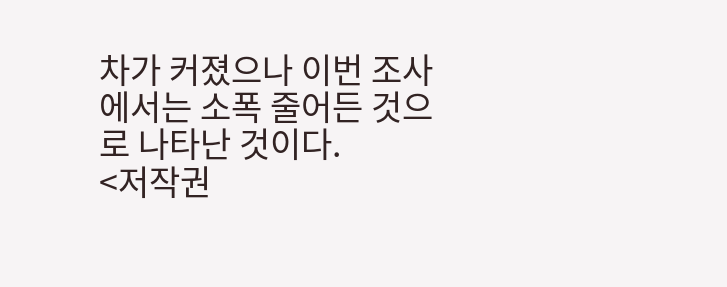차가 커졌으나 이번 조사에서는 소폭 줄어든 것으로 나타난 것이다.
<저작권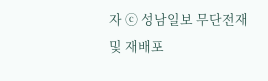자 ⓒ 성남일보 무단전재 및 재배포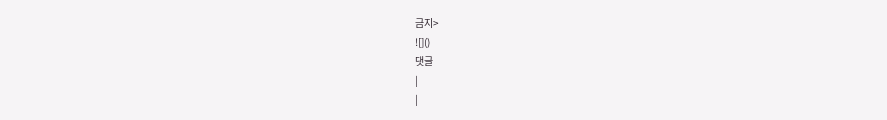금지>
![]()
댓글
|
|